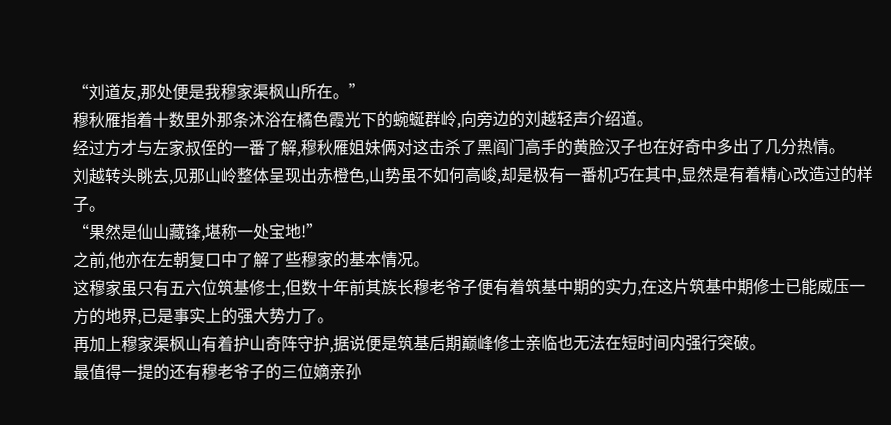“刘道友,那处便是我穆家渠枫山所在。”
穆秋雁指着十数里外那条沐浴在橘色霞光下的蜿蜒群岭,向旁边的刘越轻声介绍道。
经过方才与左家叔侄的一番了解,穆秋雁姐妹俩对这击杀了黑阎门高手的黄脸汉子也在好奇中多出了几分热情。
刘越转头眺去,见那山岭整体呈现出赤橙色,山势虽不如何高峻,却是极有一番机巧在其中,显然是有着精心改造过的样子。
“果然是仙山藏锋,堪称一处宝地!”
之前,他亦在左朝复口中了解了些穆家的基本情况。
这穆家虽只有五六位筑基修士,但数十年前其族长穆老爷子便有着筑基中期的实力,在这片筑基中期修士已能威压一方的地界,已是事实上的强大势力了。
再加上穆家渠枫山有着护山奇阵守护,据说便是筑基后期巅峰修士亲临也无法在短时间内强行突破。
最值得一提的还有穆老爷子的三位嫡亲孙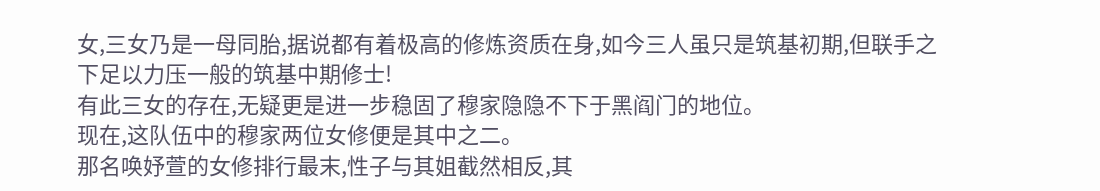女,三女乃是一母同胎,据说都有着极高的修炼资质在身,如今三人虽只是筑基初期,但联手之下足以力压一般的筑基中期修士!
有此三女的存在,无疑更是进一步稳固了穆家隐隐不下于黑阎门的地位。
现在,这队伍中的穆家两位女修便是其中之二。
那名唤妤萱的女修排行最末,性子与其姐截然相反,其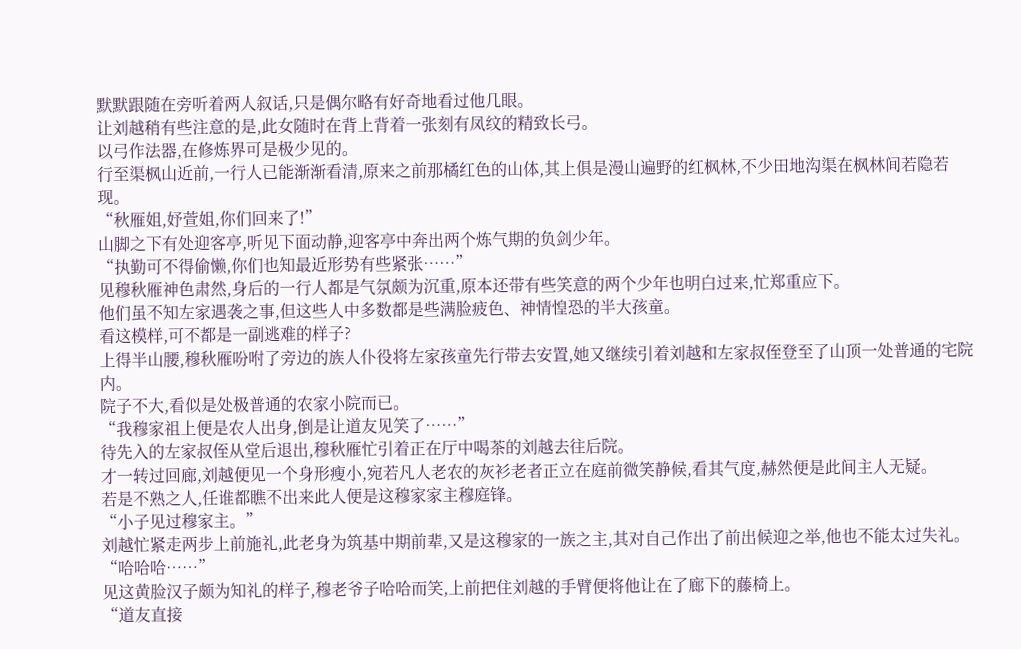默默跟随在旁听着两人叙话,只是偶尔略有好奇地看过他几眼。
让刘越稍有些注意的是,此女随时在背上背着一张刻有凤纹的精致长弓。
以弓作法器,在修炼界可是极少见的。
行至渠枫山近前,一行人已能渐渐看清,原来之前那橘红色的山体,其上俱是漫山遍野的红枫林,不少田地沟渠在枫林间若隐若现。
“秋雁姐,妤萱姐,你们回来了!”
山脚之下有处迎客亭,听见下面动静,迎客亭中奔出两个炼气期的负剑少年。
“执勤可不得偷懒,你们也知最近形势有些紧张……”
见穆秋雁神色肃然,身后的一行人都是气氛颇为沉重,原本还带有些笑意的两个少年也明白过来,忙郑重应下。
他们虽不知左家遇袭之事,但这些人中多数都是些满脸疲色、神情惶恐的半大孩童。
看这模样,可不都是一副逃难的样子?
上得半山腰,穆秋雁吩咐了旁边的族人仆役将左家孩童先行带去安置,她又继续引着刘越和左家叔侄登至了山顶一处普通的宅院内。
院子不大,看似是处极普通的农家小院而已。
“我穆家祖上便是农人出身,倒是让道友见笑了……”
待先入的左家叔侄从堂后退出,穆秋雁忙引着正在厅中喝茶的刘越去往后院。
才一转过回廊,刘越便见一个身形瘦小,宛若凡人老农的灰衫老者正立在庭前微笑静候,看其气度,赫然便是此间主人无疑。
若是不熟之人,任谁都瞧不出来此人便是这穆家家主穆庭锋。
“小子见过穆家主。”
刘越忙紧走两步上前施礼,此老身为筑基中期前辈,又是这穆家的一族之主,其对自己作出了前出候迎之举,他也不能太过失礼。
“哈哈哈……”
见这黄脸汉子颇为知礼的样子,穆老爷子哈哈而笑,上前把住刘越的手臂便将他让在了廊下的藤椅上。
“道友直接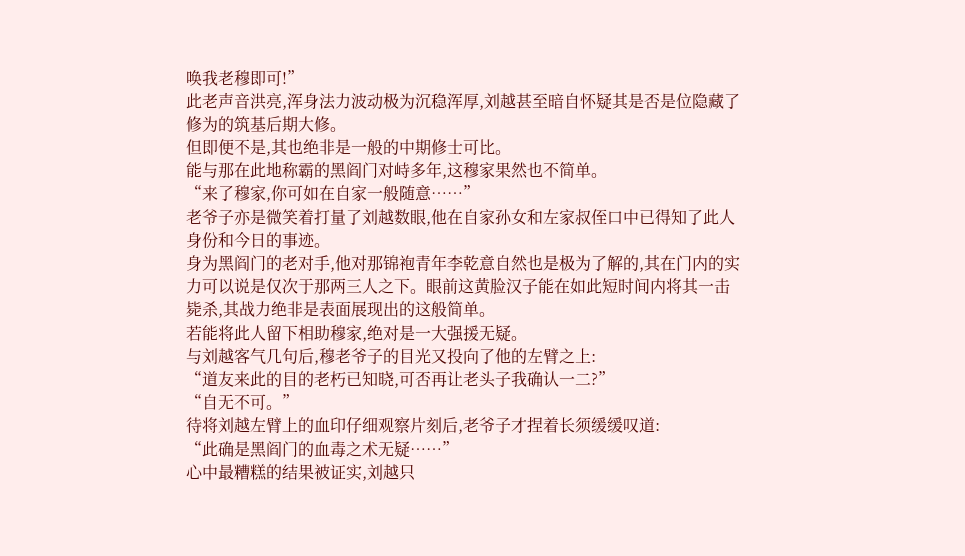唤我老穆即可!”
此老声音洪亮,浑身法力波动极为沉稳浑厚,刘越甚至暗自怀疑其是否是位隐藏了修为的筑基后期大修。
但即便不是,其也绝非是一般的中期修士可比。
能与那在此地称霸的黑阎门对峙多年,这穆家果然也不简单。
“来了穆家,你可如在自家一般随意……”
老爷子亦是微笑着打量了刘越数眼,他在自家孙女和左家叔侄口中已得知了此人身份和今日的事迹。
身为黑阎门的老对手,他对那锦袍青年李乾意自然也是极为了解的,其在门内的实力可以说是仅次于那两三人之下。眼前这黄脸汉子能在如此短时间内将其一击毙杀,其战力绝非是表面展现出的这般简单。
若能将此人留下相助穆家,绝对是一大强援无疑。
与刘越客气几句后,穆老爷子的目光又投向了他的左臂之上:
“道友来此的目的老朽已知晓,可否再让老头子我确认一二?”
“自无不可。”
待将刘越左臂上的血印仔细观察片刻后,老爷子才捏着长须缓缓叹道:
“此确是黑阎门的血毒之术无疑……”
心中最糟糕的结果被证实,刘越只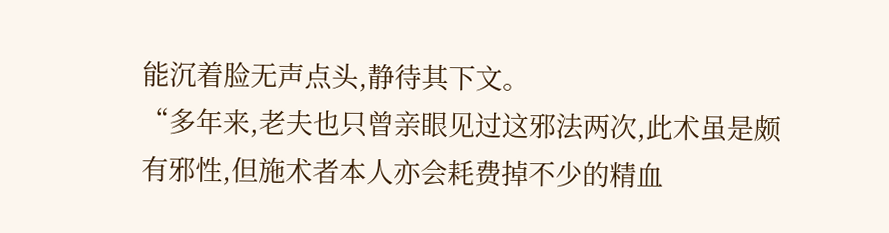能沉着脸无声点头,静待其下文。
“多年来,老夫也只曾亲眼见过这邪法两次,此术虽是颇有邪性,但施术者本人亦会耗费掉不少的精血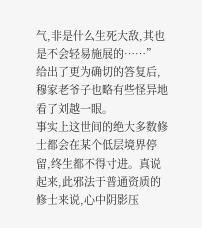气,非是什么生死大敌,其也是不会轻易施展的……”
给出了更为确切的答复后,穆家老爷子也略有些怪异地看了刘越一眼。
事实上这世间的绝大多数修士都会在某个低层境界停留,终生都不得寸进。真说起来,此邪法于普通资质的修士来说,心中阴影压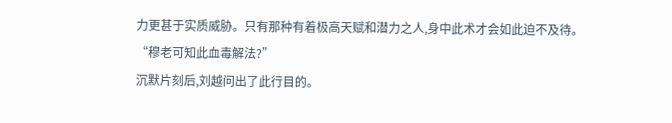力更甚于实质威胁。只有那种有着极高天赋和潜力之人,身中此术才会如此迫不及待。
“穆老可知此血毒解法?”
沉默片刻后,刘越问出了此行目的。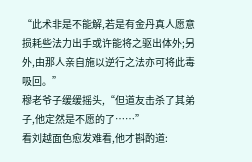“此术非是不能解,若是有金丹真人愿意损耗些法力出手或许能将之驱出体外;另外,由那人亲自施以逆行之法亦可将此毒吸回。”
穆老爷子缓缓摇头,“但道友击杀了其弟子,他定然是不愿的了……”
看刘越面色愈发难看,他才斟酌道: